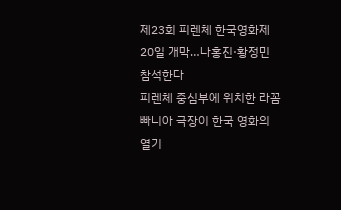제23회 피렌체 한국영화제 20일 개막…나홍진·황정민 참석한다
피렌체 중심부에 위치한 라꼼빠니아 극장이 한국 영화의 열기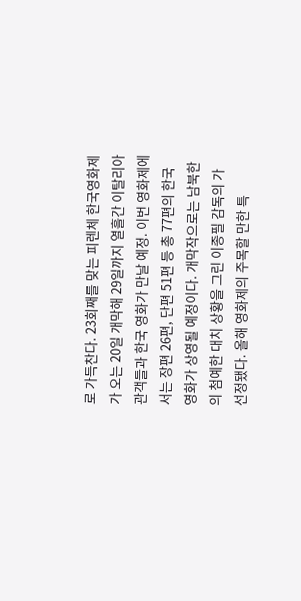로 가득찬다. 23회째를 맞는 피렌체 한국영화제가 오는 20일 개막해 29일까지 열흘간 이탈리아 관객들과 한국 영화가 만날 예정. 이번 영화제에서는 장편 26편, 단편 51편 등 총 77편의 한국 영화가 상영될 예정이다. 개막작으로는 남북한의 첨예한 대치 상황을 그린 이종필 감독의 가 선정됐다. 올해 영화제의 주목할 만한 특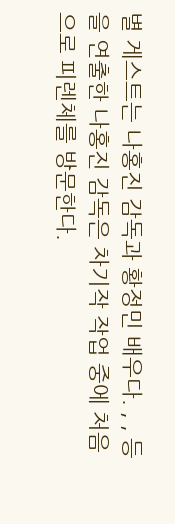별 게스트는 나홍진 감독과 황정민 배우다. , , 등을 연출한 나홍진 감독은 차기작 작업 중에 처음으로 피렌체를 방문한다.